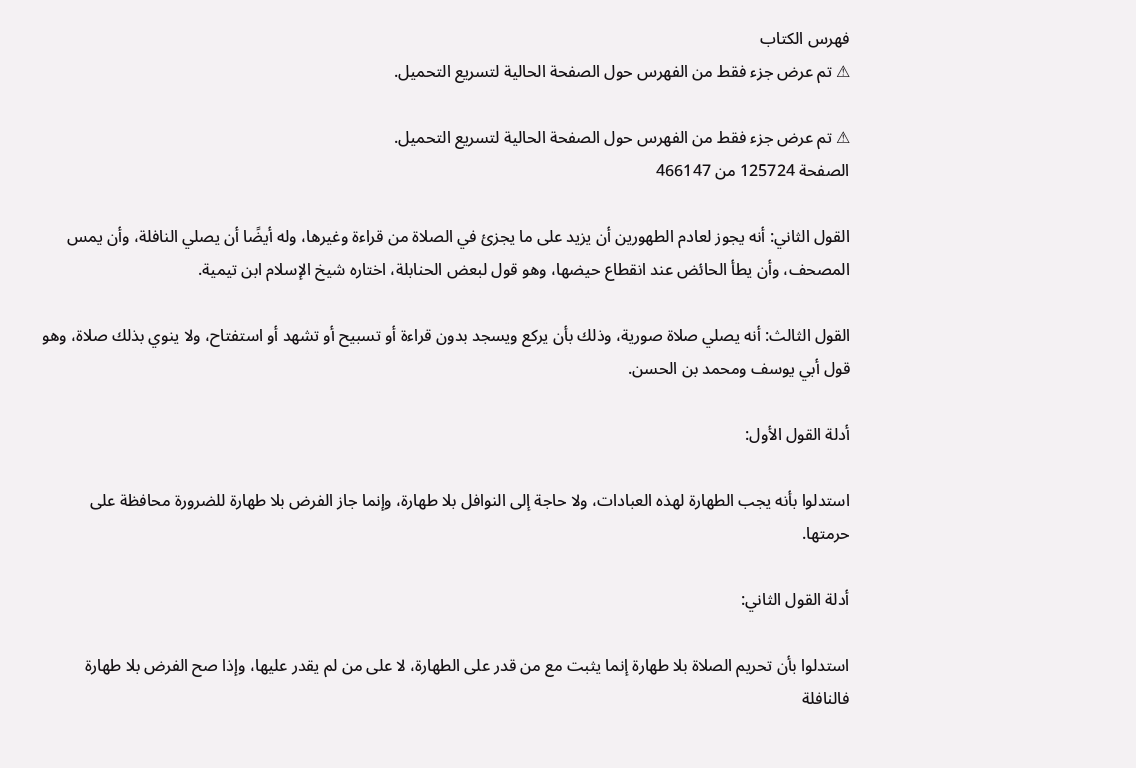فهرس الكتاب
⚠ تم عرض جزء فقط من الفهرس حول الصفحة الحالية لتسريع التحميل.

⚠ تم عرض جزء فقط من الفهرس حول الصفحة الحالية لتسريع التحميل.
الصفحة 125724 من 466147

القول الثاني: أنه يجوز لعادم الطهورين أن يزيد على ما يجزئ في الصلاة من قراءة وغيرها، وله أيضًا أن يصلي النافلة، وأن يمس المصحف، وأن يطأ الحائض عند انقطاع حيضها، وهو قول لبعض الحنابلة، اختاره شيخ الإسلام ابن تيمية.

القول الثالث: أنه يصلي صلاة صورية، وذلك بأن يركع ويسجد بدون قراءة أو تسبيح أو تشهد أو استفتاح، ولا ينوي بذلك صلاة، وهو قول أبي يوسف ومحمد بن الحسن.

أدلة القول الأول:

استدلوا بأنه يجب الطهارة لهذه العبادات، ولا حاجة إلى النوافل بلا طهارة، وإنما جاز الفرض بلا طهارة للضرورة محافظة على حرمتها.

أدلة القول الثاني:

استدلوا بأن تحريم الصلاة بلا طهارة إنما يثبت مع من قدر على الطهارة، لا على من لم يقدر عليها، وإذا صح الفرض بلا طهارة فالنافلة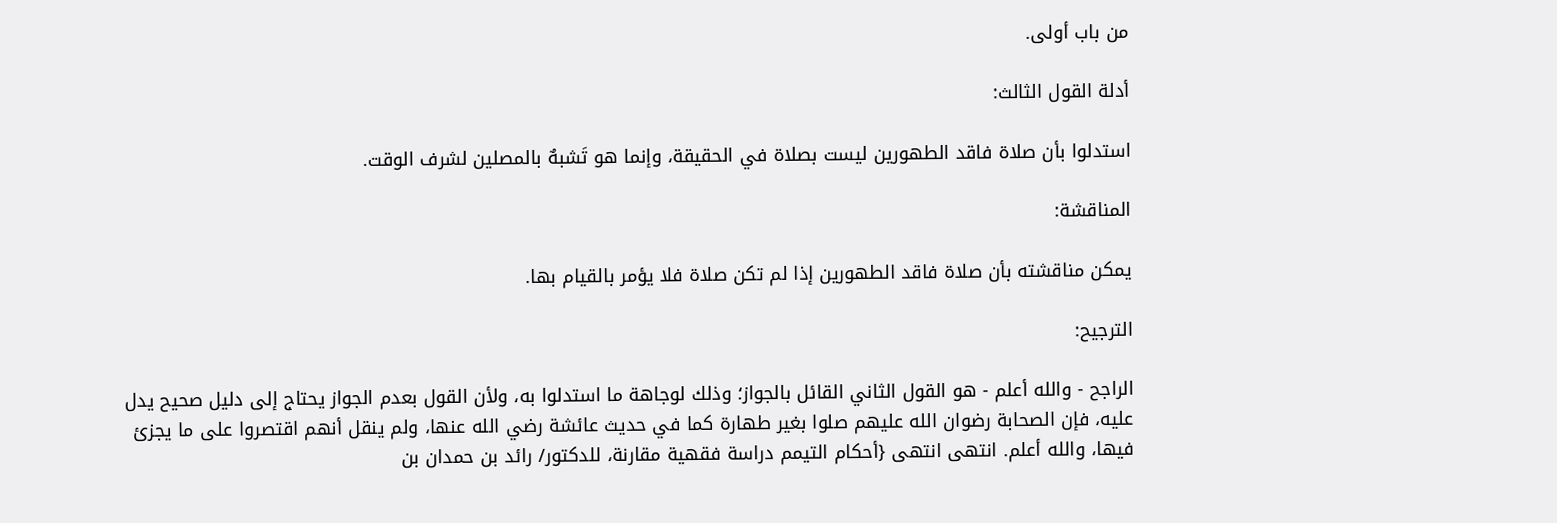من باب أولى.

أدلة القول الثالث:

استدلوا بأن صلاة فاقد الطهورين ليست بصلاة في الحقيقة، وإنما هو تَشبهٌ بالمصلين لشرف الوقت.

المناقشة:

يمكن مناقشته بأن صلاة فاقد الطهورين إذا لم تكن صلاة فلا يؤمر بالقيام بها.

الترجيح:

الراجح - والله أعلم - هو القول الثاني القائل بالجواز؛ وذلك لوجاهة ما استدلوا به، ولأن القول بعدم الجواز يحتاج إلى دليل صحيح يدل عليه، فإن الصحابة رضوان الله عليهم صلوا بغير طهارة كما في حديث عائشة رضي الله عنها، ولم ينقل أنهم اقتصروا على ما يجزئ فيها، والله أعلم. انتهى انتهى {أحكام التيمم دراسة فقهية مقارنة، للدكتور/ رائد بن حمدان بن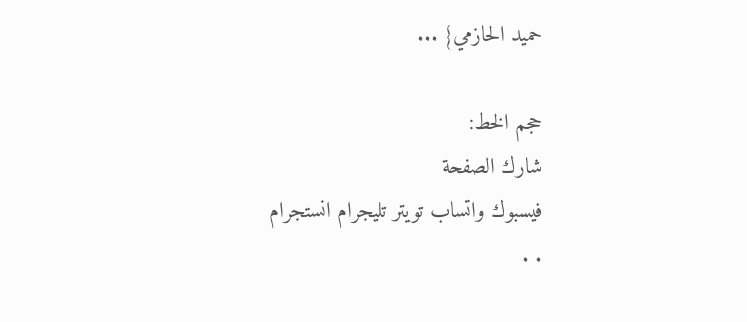حميد الحازمي} ...

حجم الخط:
شارك الصفحة
فيسبوك واتساب تويتر تليجرام انستجرام
. .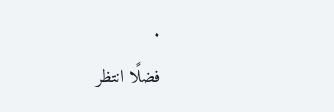.
فضلًا انتظر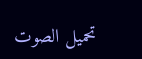تحميل الصوت